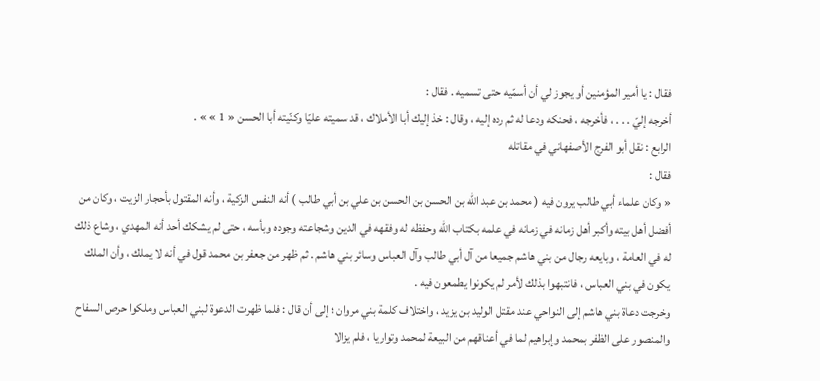فقال : يا أمير المؤمنين أو يجوز لي أن أسمّيه حتى تسميه . فقال :
أخرجه إليّ . . . ، فأخرجه ، فحنكه ودعا له ثم رده إليه ، وقال : خذ إليك أبا الأملاك ، قد سميته عليّا وكنّيته أبا الحسن « 1 » » .
الرابع : نقل أبو الفرج الأصفهاني في مقاتله
فقال :
« وكان علماء أبي طالب يرون فيه ( محمد بن عبد اللّه بن الحسن بن الحسن بن علي بن أبي طالب ) أنه النفس الزكية ، وأنه المقتول بأحجار الزيت ، وكان من أفضل أهل بيته وأكبر أهل زمانه في زمانه في علمه بكتاب اللّه وحفظه له وفقهه في الدين وشجاعته وجوده وبأسه ، حتى لم يشكك أحد أنه المهدي ، وشاع ذلك له في العامة ، وبايعه رجال من بني هاشم جميعا من آل أبي طالب وآل العباس وسائر بني هاشم . ثم ظهر من جعفر بن محمد قول في أنه لا يملك ، وأن الملك يكون في بني العباس ، فانتبهوا بذلك لأمر لم يكونوا يطمعون فيه .
وخرجت دعاة بني هاشم إلى النواحي عند مقتل الوليد بن يزيد ، واختلاف كلمة بني مروان ؛ إلى أن قال : فلما ظهرت الدعوة لبني العباس وملكوا حرص السفاح والمنصور على الظفر بمحمد وإبراهيم لما في أعناقهم من البيعة لمحمد وتواريا ، فلم يزالا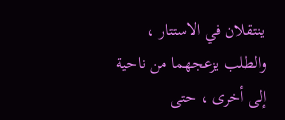ينتقلان في الاستتار ، والطلب يزعجهما من ناحية إلى أخرى ، حتى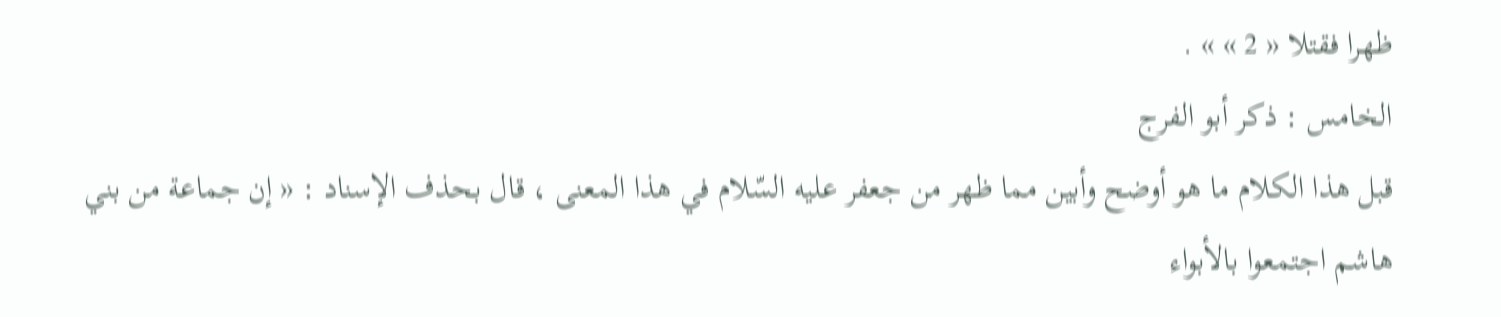ظهرا فقتلا « 2 » » .
الخامس : ذكر أبو الفرج
قبل هذا الكلام ما هو أوضح وأبين مما ظهر من جعفر عليه السّلام في هذا المعنى ، قال بحذف الإسناد : « إن جماعة من بني هاشم اجتمعوا بالأبواء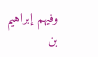وفيهم إبراهيم بن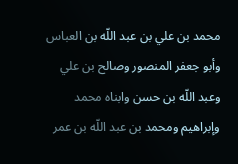محمد بن علي بن عبد اللّه بن العباس وأبو جعفر المنصور وصالح بن علي وعبد اللّه بن حسن وابناه محمد وإبراهيم ومحمد بن عبد اللّه بن عمر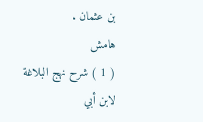بن عثمان .
هامش
( 1 ) شرح نهج البلاغة لابن أبي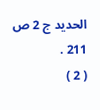الحديد ج 2 ص 211 .
( 2 )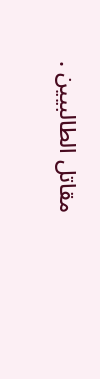مقاتل الطالبيين .